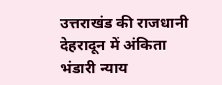उत्तराखंड की राजधानी देहरादून में अंकिता भंडारी न्याय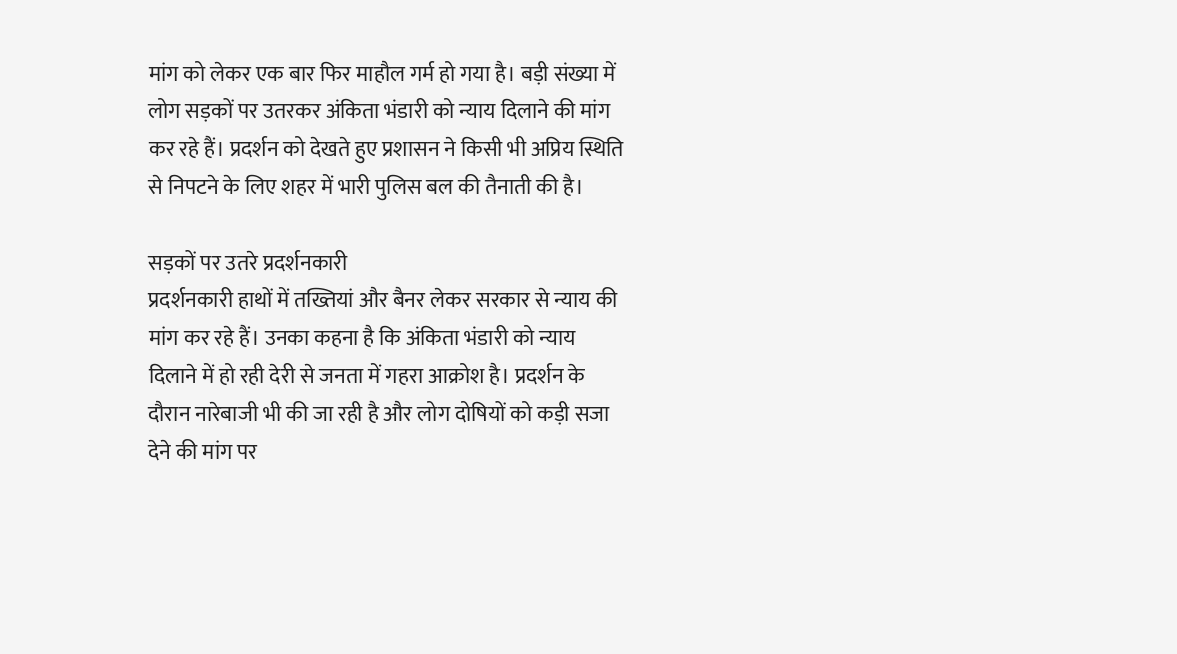मांग को लेकर एक बार फिर माहौल गर्म हो गया है। बड़ी संख्या में लोग सड़कों पर उतरकर अंकिता भंडारी को न्याय दिलाने की मांग कर रहे हैं। प्रदर्शन को देखते हुए प्रशासन ने किसी भी अप्रिय स्थिति से निपटने के लिए शहर में भारी पुलिस बल की तैनाती की है।

सड़कों पर उतरे प्रदर्शनकारी
प्रदर्शनकारी हाथों में तख्तियां और बैनर लेकर सरकार से न्याय की मांग कर रहे हैं। उनका कहना है कि अंकिता भंडारी को न्याय दिलाने में हो रही देरी से जनता में गहरा आक्रोश है। प्रदर्शन के दौरान नारेबाजी भी की जा रही है और लोग दोषियों को कड़ी सजा देने की मांग पर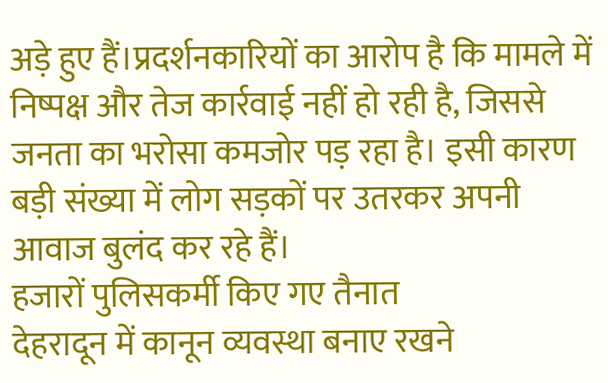अड़े हुए हैं।प्रदर्शनकारियों का आरोप है कि मामले में निष्पक्ष और तेज कार्रवाई नहीं हो रही है, जिससे जनता का भरोसा कमजोर पड़ रहा है। इसी कारण बड़ी संख्या में लोग सड़कों पर उतरकर अपनी आवाज बुलंद कर रहे हैं।
हजारों पुलिसकर्मी किए गए तैनात
देहरादून में कानून व्यवस्था बनाए रखने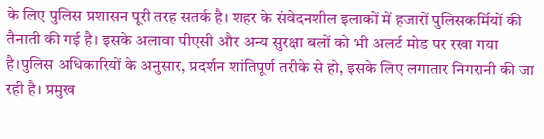के लिए पुलिस प्रशासन पूरी तरह सतर्क है। शहर के संवेदनशील इलाकों में हजारों पुलिसकर्मियों की तैनाती की गई है। इसके अलावा पीएसी और अन्य सुरक्षा बलों को भी अलर्ट मोड पर रखा गया है।पुलिस अधिकारियों के अनुसार, प्रदर्शन शांतिपूर्ण तरीके से हो, इसके लिए लगातार निगरानी की जा रही है। प्रमुख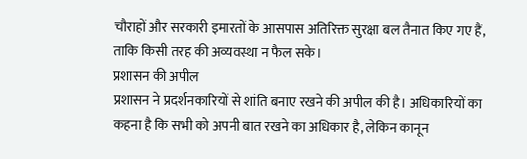चौराहों और सरकारी इमारतों के आसपास अतिरिक्त सुरक्षा बल तैनात किए गए हैं, ताकि किसी तरह की अव्यवस्था न फैल सके।
प्रशासन की अपील
प्रशासन ने प्रदर्शनकारियों से शांति बनाए रखने की अपील की है। अधिकारियों का कहना है कि सभी को अपनी बात रखने का अधिकार है, लेकिन कानून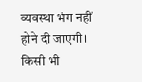व्यवस्था भंग नहीं होने दी जाएगी। किसी भी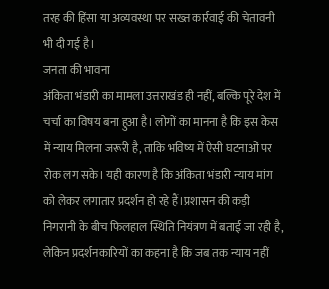तरह की हिंसा या अव्यवस्था पर सख्त कार्रवाई की चेतावनी भी दी गई है।
जनता की भावना
अंकिता भंडारी का मामला उत्तराखंड ही नहीं, बल्कि पूरे देश में चर्चा का विषय बना हुआ है। लोगों का मानना है कि इस केस में न्याय मिलना जरूरी है, ताकि भविष्य में ऐसी घटनाओं पर रोक लग सके। यही कारण है कि अंकिता भंडारी न्याय मांग को लेकर लगातार प्रदर्शन हो रहे हैं।प्रशासन की कड़ी निगरानी के बीच फिलहाल स्थिति नियंत्रण में बताई जा रही है, लेकिन प्रदर्शनकारियों का कहना है कि जब तक न्याय नहीं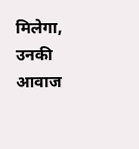मिलेगा, उनकी आवाज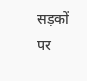सड़कों पर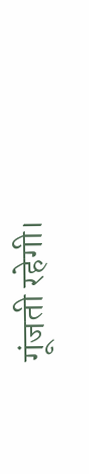गूंजती रहेगी।